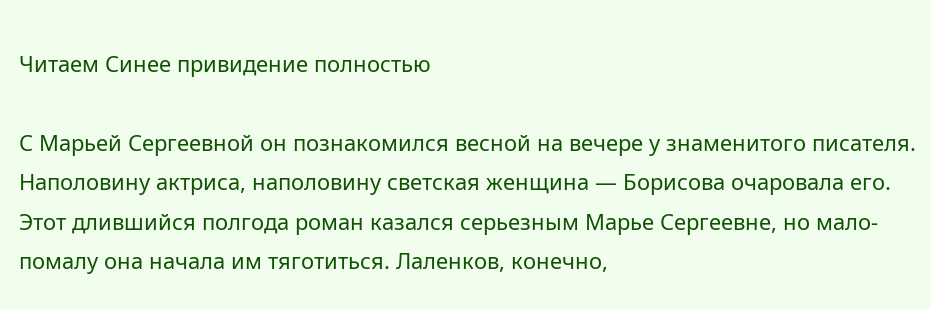Читаем Синее привидение полностью

С Марьей Сергеевной он познакомился весной на вечере у знаменитого писателя. Наполовину актриса, наполовину светская женщина — Борисова очаровала его. Этот длившийся полгода роман казался серьезным Марье Сергеевне, но мало-помалу она начала им тяготиться. Лаленков, конечно,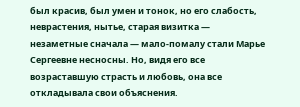был красив, был умен и тонок, но его слабость, неврастения, нытье, старая визитка — незаметные сначала — мало-помалу стали Марье Сергеевне несносны. Но, видя его все возраставшую страсть и любовь, она все откладывала свои объяснения.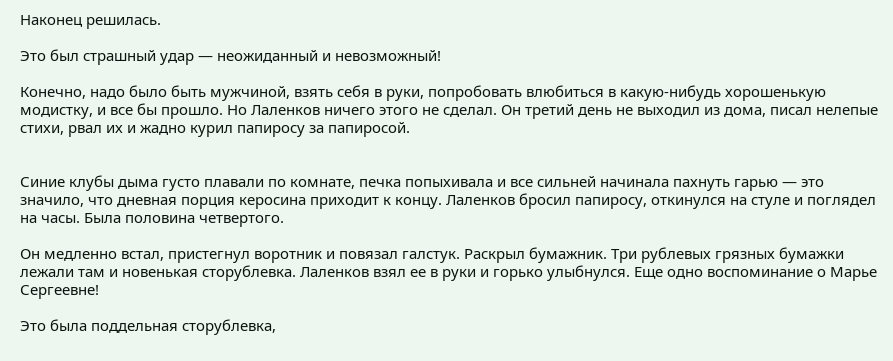Наконец решилась.

Это был страшный удар — неожиданный и невозможный!

Конечно, надо было быть мужчиной, взять себя в руки, попробовать влюбиться в какую-нибудь хорошенькую модистку, и все бы прошло. Но Лаленков ничего этого не сделал. Он третий день не выходил из дома, писал нелепые стихи, рвал их и жадно курил папиросу за папиросой.


Синие клубы дыма густо плавали по комнате, печка попыхивала и все сильней начинала пахнуть гарью — это значило, что дневная порция керосина приходит к концу. Лаленков бросил папиросу, откинулся на стуле и поглядел на часы. Была половина четвертого.

Он медленно встал, пристегнул воротник и повязал галстук. Раскрыл бумажник. Три рублевых грязных бумажки лежали там и новенькая сторублевка. Лаленков взял ее в руки и горько улыбнулся. Еще одно воспоминание о Марье Сергеевне!

Это была поддельная сторублевка,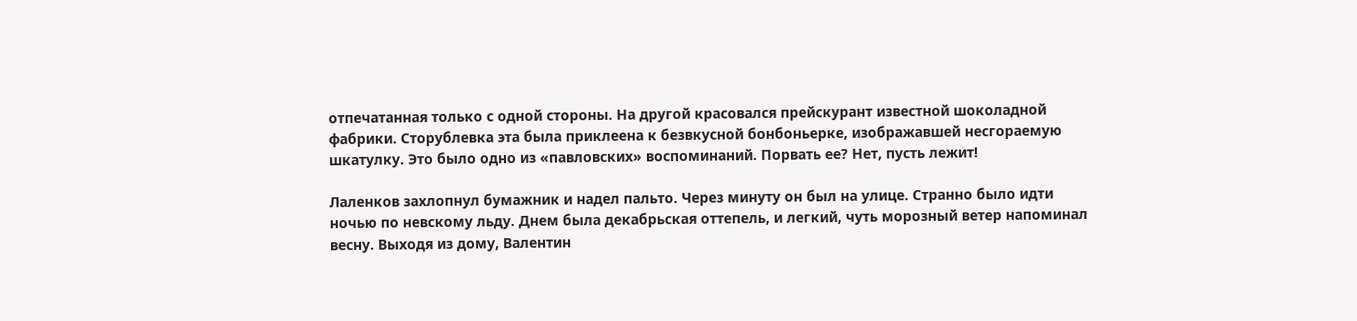отпечатанная только с одной стороны. На другой красовался прейскурант известной шоколадной фабрики. Сторублевка эта была приклеена к безвкусной бонбоньерке, изображавшей несгораемую шкатулку. Это было одно из «павловских» воспоминаний. Порвать ее? Нет, пусть лежит!

Лаленков захлопнул бумажник и надел пальто. Через минуту он был на улице. Странно было идти ночью по невскому льду. Днем была декабрьская оттепель, и легкий, чуть морозный ветер напоминал весну. Выходя из дому, Валентин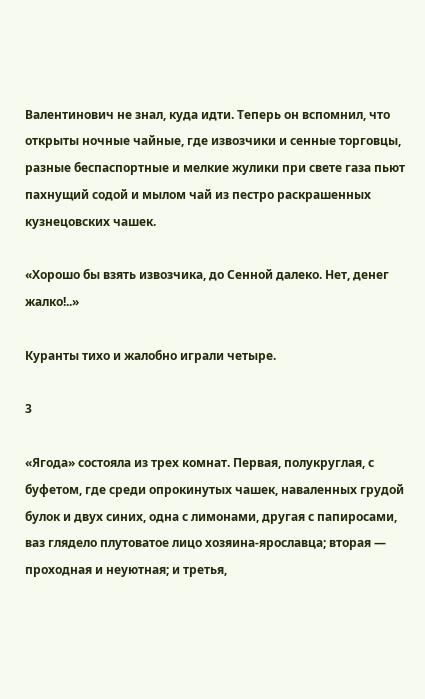Валентинович не знал, куда идти. Теперь он вспомнил, что открыты ночные чайные, где извозчики и сенные торговцы, разные беспаспортные и мелкие жулики при свете газа пьют пахнущий содой и мылом чай из пестро раскрашенных кузнецовских чашек.

«Хорошо бы взять извозчика, до Сенной далеко. Нет, денег жалко!..»

Куранты тихо и жалобно играли четыре.

3

«Ягода» состояла из трех комнат. Первая, полукруглая, с буфетом, где среди опрокинутых чашек, наваленных грудой булок и двух синих, одна с лимонами, другая с папиросами, ваз глядело плутоватое лицо хозяина-ярославца; вторая — проходная и неуютная; и третья,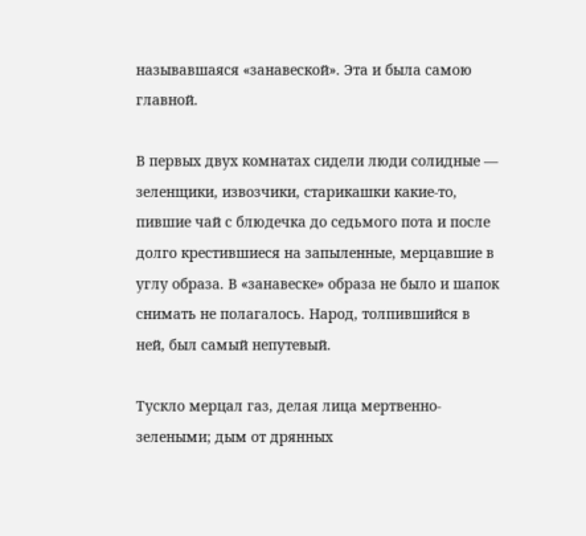называвшаяся «занавеской». Эта и была самою главной.

В первых двух комнатах сидели люди солидные — зеленщики, извозчики, старикашки какие-то, пившие чай с блюдечка до седьмого пота и после долго крестившиеся на запыленные, мерцавшие в углу образа. В «занавеске» образа не было и шапок снимать не полагалось. Народ, толпившийся в ней, был самый непутевый.

Тускло мерцал газ, делая лица мертвенно-зелеными; дым от дрянных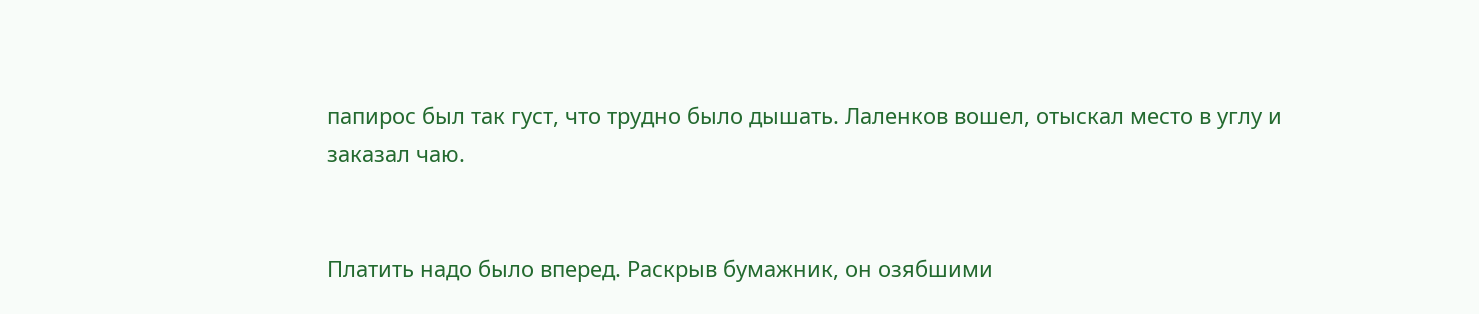папирос был так густ, что трудно было дышать. Лаленков вошел, отыскал место в углу и заказал чаю.


Платить надо было вперед. Раскрыв бумажник, он озябшими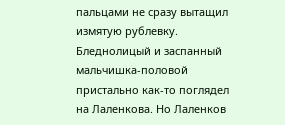пальцами не сразу вытащил измятую рублевку. Бледнолицый и заспанный мальчишка-половой пристально как-то поглядел на Лаленкова. Но Лаленков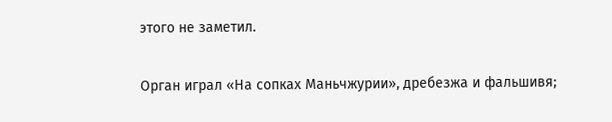этого не заметил.

Орган играл «На сопках Маньчжурии», дребезжа и фальшивя;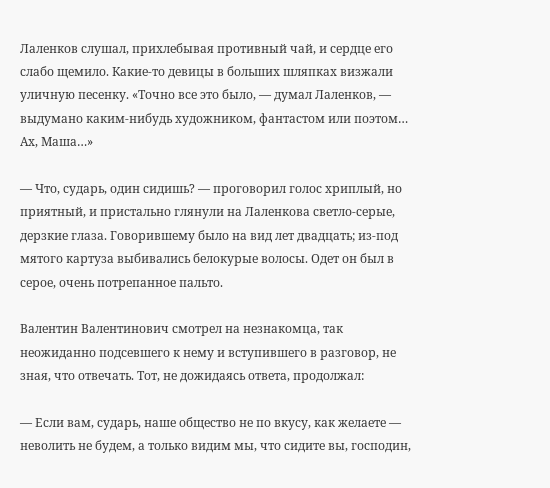Лаленков слушал, прихлебывая противный чай, и сердце его слабо щемило. Какие-то девицы в больших шляпках визжали уличную песенку. «Точно все это было, — думал Лаленков, — выдумано каким-нибудь художником, фантастом или поэтом… Ах, Маша…»

— Что, сударь, один сидишь? — проговорил голос хриплый, но приятный, и пристально глянули на Лаленкова светло-серые, дерзкие глаза. Говорившему было на вид лет двадцать; из-под мятого картуза выбивались белокурые волосы. Одет он был в серое, очень потрепанное пальто.

Валентин Валентинович смотрел на незнакомца, так неожиданно подсевшего к нему и вступившего в разговор, не зная, что отвечать. Тот, не дожидаясь ответа, продолжал:

— Если вам, сударь, наше общество не по вкусу, как желаете — неволить не будем, а только видим мы, что сидите вы, господин,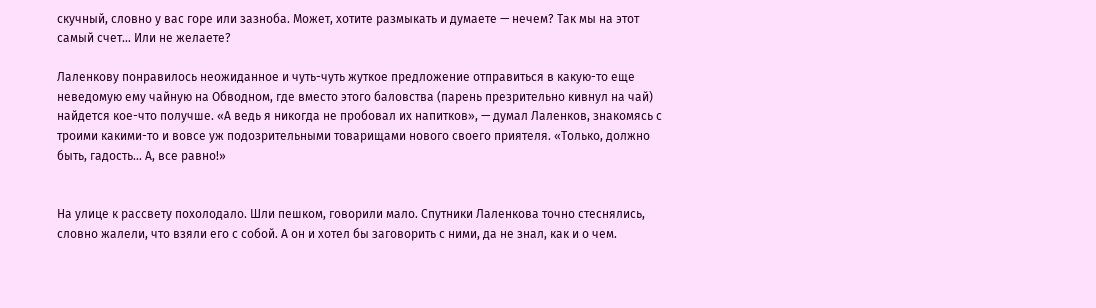скучный, словно у вас горе или зазноба. Может, хотите размыкать и думаете — нечем? Так мы на этот самый счет… Или не желаете?

Лаленкову понравилось неожиданное и чуть-чуть жуткое предложение отправиться в какую-то еще неведомую ему чайную на Обводном, где вместо этого баловства (парень презрительно кивнул на чай) найдется кое-что получше. «А ведь я никогда не пробовал их напитков», — думал Лаленков, знакомясь с троими какими-то и вовсе уж подозрительными товарищами нового своего приятеля. «Только, должно быть, гадость… А, все равно!»


На улице к рассвету похолодало. Шли пешком, говорили мало. Спутники Лаленкова точно стеснялись, словно жалели, что взяли его с собой. А он и хотел бы заговорить с ними, да не знал, как и о чем.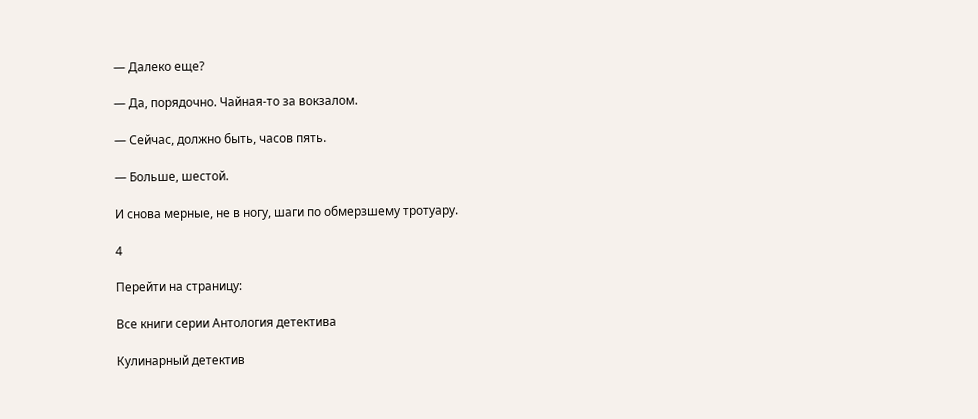— Далеко еще?

— Да, порядочно. Чайная-то за вокзалом.

— Сейчас, должно быть, часов пять.

— Больше, шестой.

И снова мерные, не в ногу, шаги по обмерзшему тротуару.

4

Перейти на страницу:

Все книги серии Антология детектива

Кулинарный детектив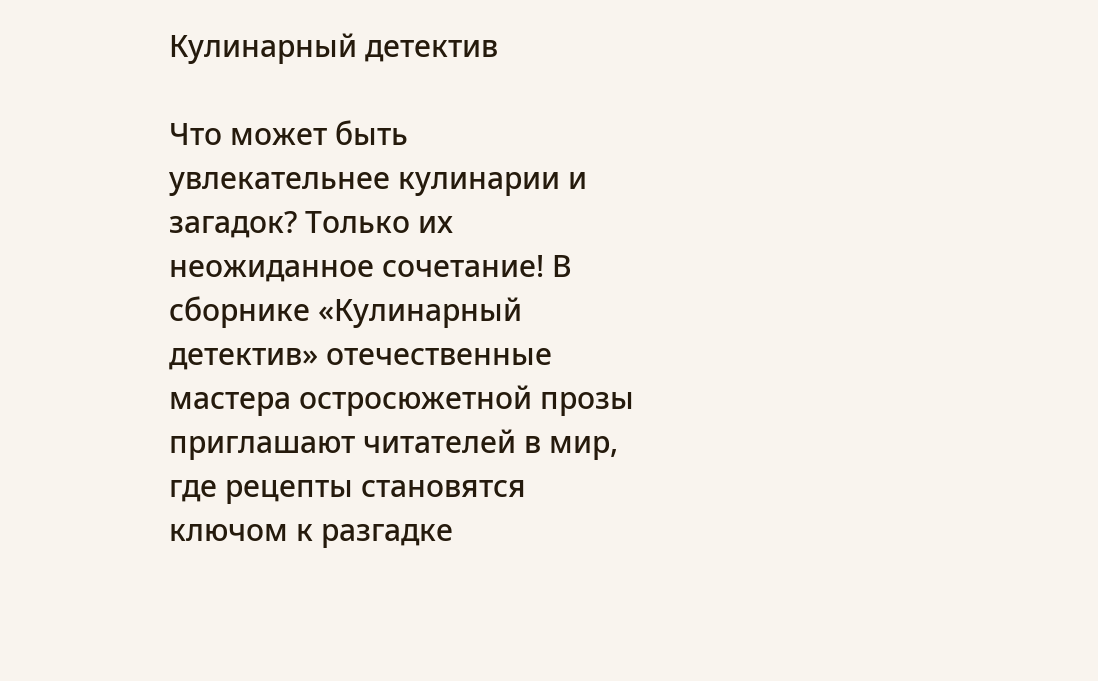Кулинарный детектив

Что может быть увлекательнее кулинарии и загадок? Только их неожиданное сочетание! В сборнике «Кулинарный детектив» отечественные мастера остросюжетной прозы приглашают читателей в мир, где рецепты становятся ключом к разгадке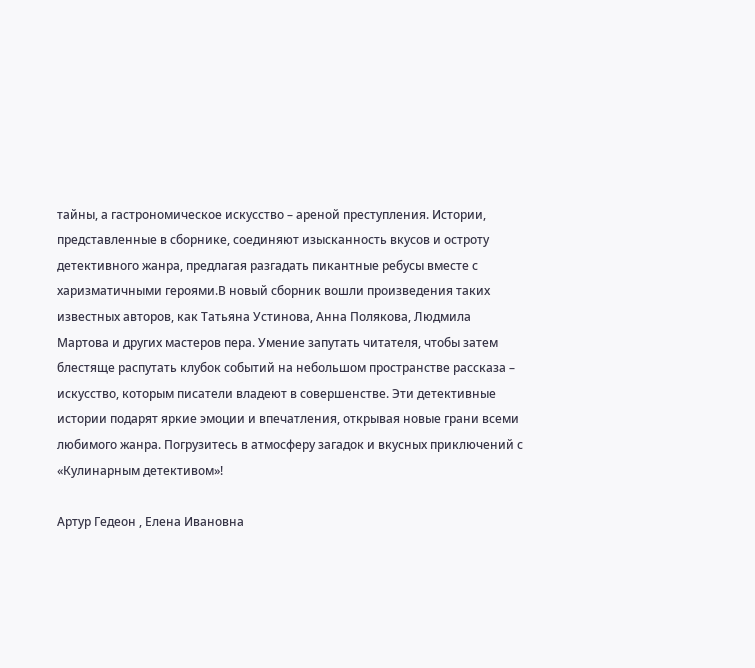тайны, а гастрономическое искусство – ареной преступления. Истории, представленные в сборнике, соединяют изысканность вкусов и остроту детективного жанра, предлагая разгадать пикантные ребусы вместе с харизматичными героями.В новый сборник вошли произведения таких известных авторов, как Татьяна Устинова, Анна Полякова, Людмила Мартова и других мастеров пера. Умение запутать читателя, чтобы затем блестяще распутать клубок событий на небольшом пространстве рассказа – искусство, которым писатели владеют в совершенстве. Эти детективные истории подарят яркие эмоции и впечатления, открывая новые грани всеми любимого жанра. Погрузитесь в атмосферу загадок и вкусных приключений с «Кулинарным детективом»!

Артур Гедеон , Елена Ивановна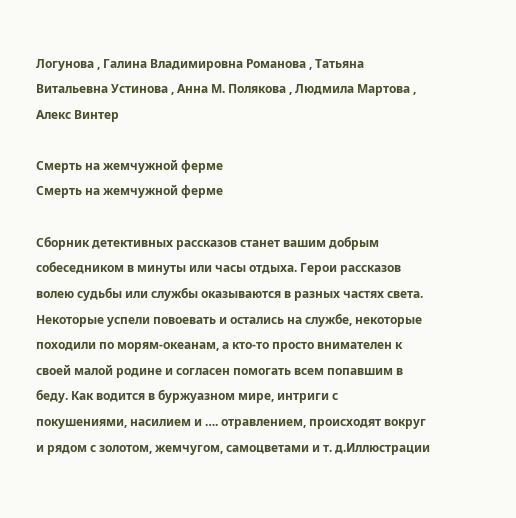Логунова , Галина Владимировна Романова , Татьяна Витальевна Устинова , Анна М. Полякова , Людмила Мартова , Алекс Винтер

Смерть на жемчужной ферме
Смерть на жемчужной ферме

Сборник детективных рассказов станет вашим добрым собеседником в минуты или часы отдыха. Герои рассказов волею судьбы или службы оказываются в разных частях света. Некоторые успели повоевать и остались на службе, некоторые походили по морям-океанам, а кто-то просто внимателен к своей малой родине и согласен помогать всем попавшим в беду. Как водится в буржуазном мире, интриги с покушениями, насилием и …. отравлением, происходят вокруг и рядом с золотом, жемчугом, самоцветами и т. д.Иллюстрации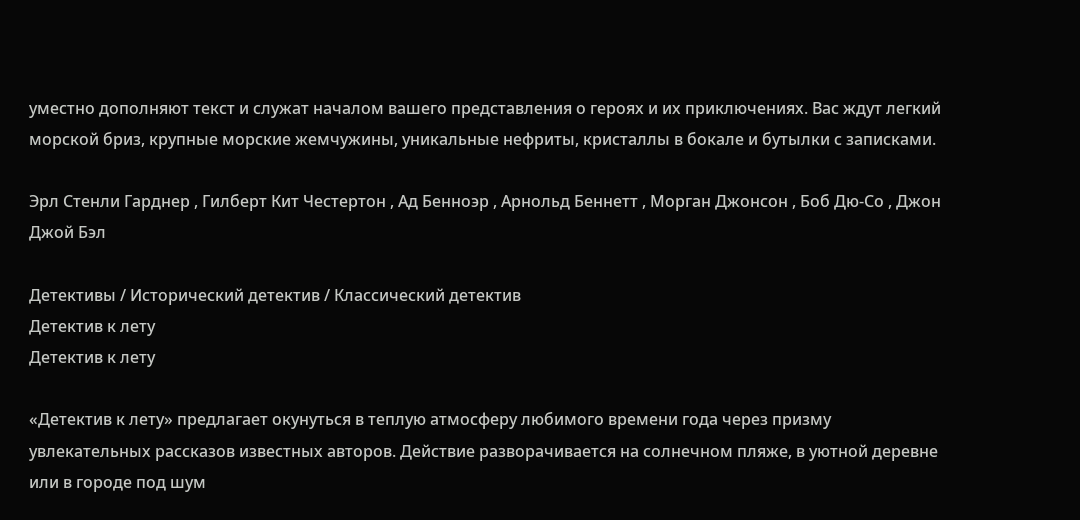уместно дополняют текст и служат началом вашего представления о героях и их приключениях. Вас ждут легкий морской бриз, крупные морские жемчужины, уникальные нефриты, кристаллы в бокале и бутылки с записками.

Эрл Стенли Гарднер , Гилберт Кит Честертон , Ад Бенноэр , Арнольд Беннетт , Морган Джонсон , Боб Дю-Со , Джон Джой Бэл

Детективы / Исторический детектив / Классический детектив
Детектив к лету
Детектив к лету

«Детектив к лету» предлагает окунуться в теплую атмосферу любимого времени года через призму увлекательных рассказов известных авторов. Действие разворачивается на солнечном пляже, в уютной деревне или в городе под шум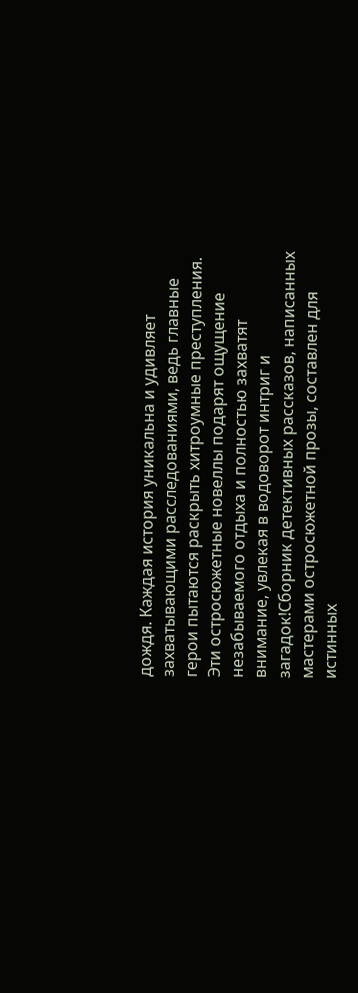дождя. Каждая история уникальна и удивляет захватывающими расследованиями, ведь главные герои пытаются раскрыть хитроумные преступления. Эти остросюжетные новеллы подарят ощущение незабываемого отдыха и полностью захватят внимание, увлекая в водоворот интриг и загадок!Сборник детективных рассказов, написанных мастерами остросюжетной прозы, составлен для истинных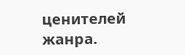ценителей жанра.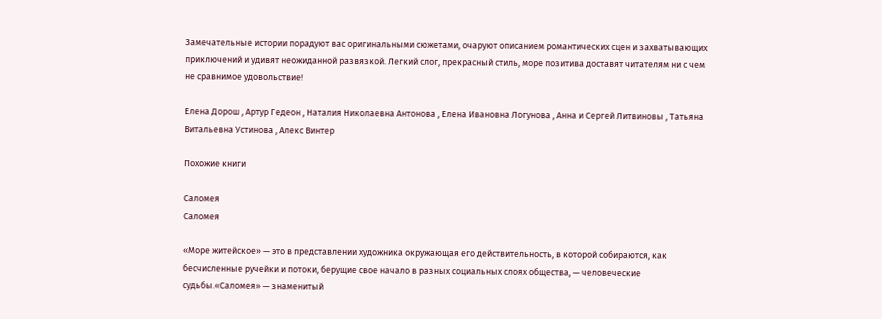Замечательные истории порадуют вас оригинальными сюжетами, очаруют описанием романтических сцен и захватывающих приключений и удивят неожиданной развязкой. Легкий слог, прекрасный стиль, море позитива доставят читателям ни с чем не сравнимое удовольствие!

Елена Дорош , Артур Гедеон , Наталия Николаевна Антонова , Елена Ивановна Логунова , Анна и Сергей Литвиновы , Татьяна Витальевна Устинова , Алекс Винтер

Похожие книги

Саломея
Саломея

«Море житейское» — это в представлении художника окружающая его действительность, в которой собираются, как бесчисленные ручейки и потоки, берущие свое начало в разных социальных слоях общества, — человеческие судьбы.«Саломея» — знаменитый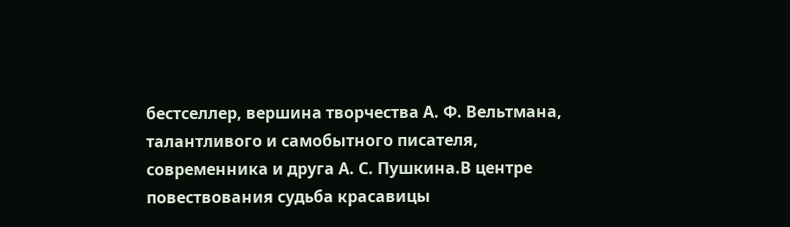бестселлер, вершина творчества А. Ф. Вельтмана, талантливого и самобытного писателя, современника и друга А. С. Пушкина.В центре повествования судьба красавицы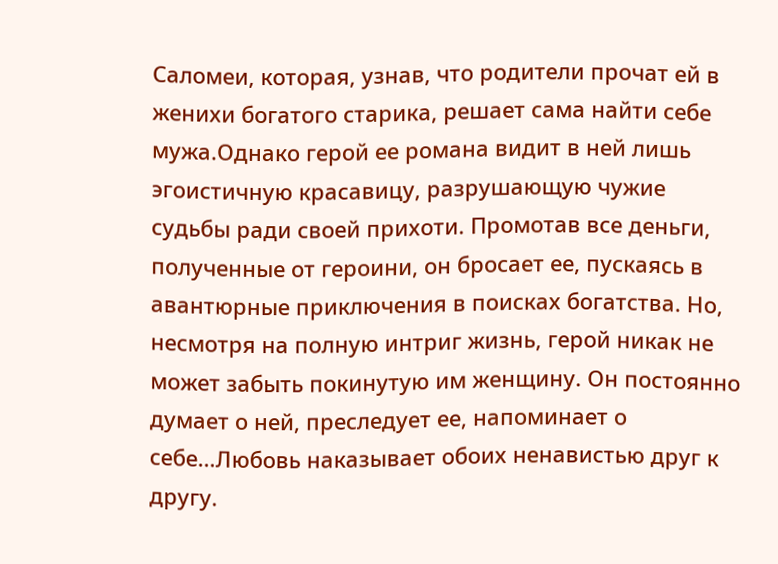Саломеи, которая, узнав, что родители прочат ей в женихи богатого старика, решает сама найти себе мужа.Однако герой ее романа видит в ней лишь эгоистичную красавицу, разрушающую чужие судьбы ради своей прихоти. Промотав все деньги, полученные от героини, он бросает ее, пускаясь в авантюрные приключения в поисках богатства. Но, несмотря на полную интриг жизнь, герой никак не может забыть покинутую им женщину. Он постоянно думает о ней, преследует ее, напоминает о себе…Любовь наказывает обоих ненавистью друг к другу.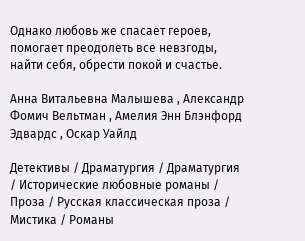Однако любовь же спасает героев, помогает преодолеть все невзгоды, найти себя, обрести покой и счастье.

Анна Витальевна Малышева , Александр Фомич Вельтман , Амелия Энн Блэнфорд Эдвардс , Оскар Уайлд

Детективы / Драматургия / Драматургия / Исторические любовные романы / Проза / Русская классическая проза / Мистика / Романы